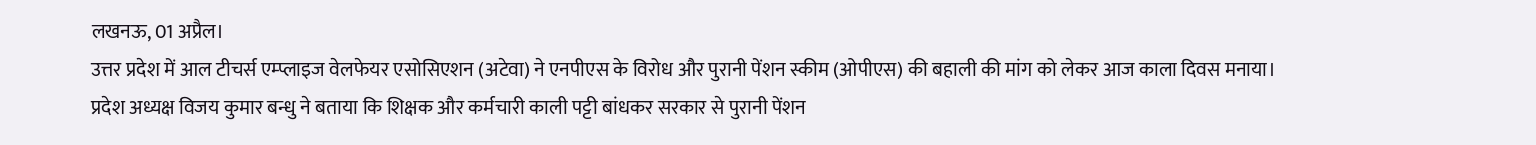लखनऊ, 01 अप्रैल।
उत्तर प्रदेश में आल टीचर्स एम्प्लाइज वेलफेयर एसोसिएशन (अटेवा) ने एनपीएस के विरोध और पुरानी पेंशन स्कीम (ओपीएस) की बहाली की मांग को लेकर आज काला दिवस मनाया। प्रदेश अध्यक्ष विजय कुमार बन्धु ने बताया कि शिक्षक और कर्मचारी काली पट्टी बांधकर सरकार से पुरानी पेंशन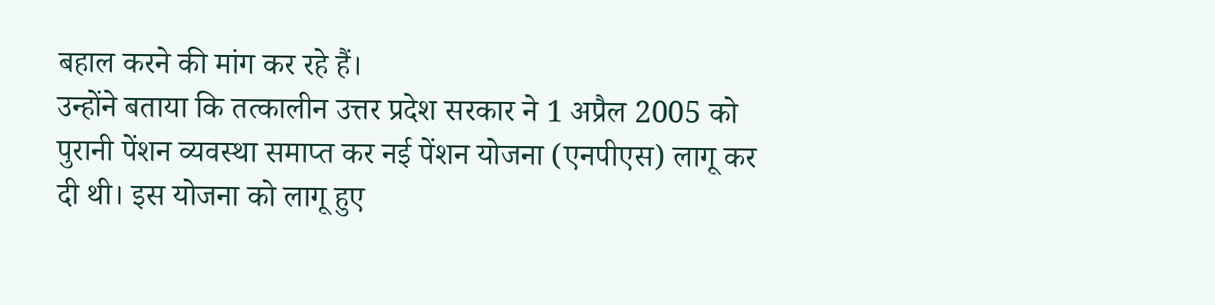बहाल करने की मांग कर रहे हैं।
उन्होंने बताया कि तत्कालीन उत्तर प्रदेश सरकार ने 1 अप्रैल 2005 को पुरानी पेंशन व्यवस्था समाप्त कर नई पेंशन योजना (एनपीएस) लागू कर दी थी। इस योजना को लागू हुए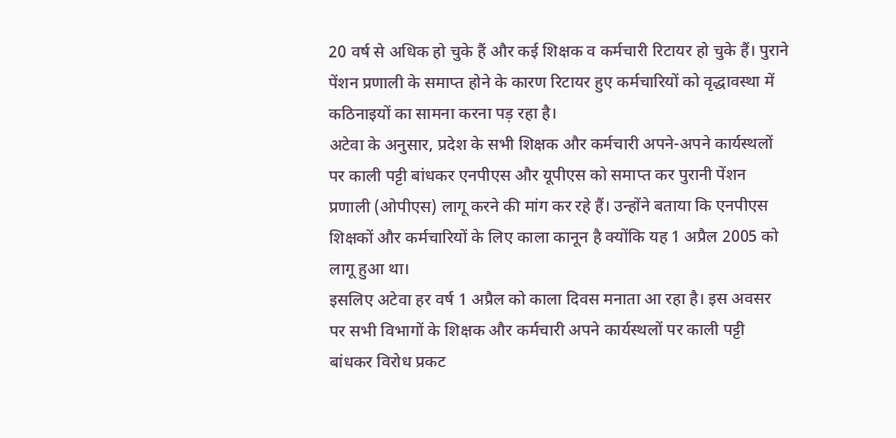20 वर्ष से अधिक हो चुके हैं और कई शिक्षक व कर्मचारी रिटायर हो चुके हैं। पुराने पेंशन प्रणाली के समाप्त होने के कारण रिटायर हुए कर्मचारियों को वृद्धावस्था में कठिनाइयों का सामना करना पड़ रहा है।
अटेवा के अनुसार, प्रदेश के सभी शिक्षक और कर्मचारी अपने-अपने कार्यस्थलों पर काली पट्टी बांधकर एनपीएस और यूपीएस को समाप्त कर पुरानी पेंशन प्रणाली (ओपीएस) लागू करने की मांग कर रहे हैं। उन्होंने बताया कि एनपीएस शिक्षकों और कर्मचारियों के लिए काला कानून है क्योंकि यह 1 अप्रैल 2005 को लागू हुआ था।
इसलिए अटेवा हर वर्ष 1 अप्रैल को काला दिवस मनाता आ रहा है। इस अवसर पर सभी विभागों के शिक्षक और कर्मचारी अपने कार्यस्थलों पर काली पट्टी बांधकर विरोध प्रकट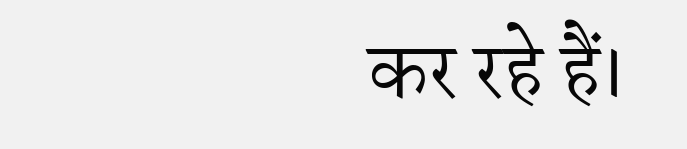कर रहे हैं।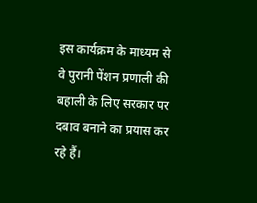इस कार्यक्रम के माध्यम से वे पुरानी पेंशन प्रणाली की बहाली के लिए सरकार पर दबाव बनाने का प्रयास कर रहे हैं।